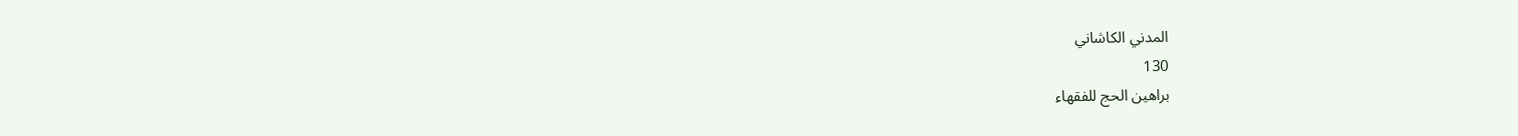المدني الكاشاني
130
براهين الحج للفقهاء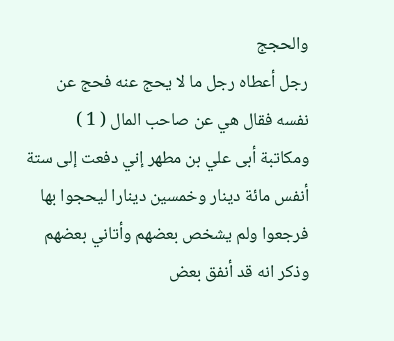والحجج
رجل أعطاه رجل ما لا يحج عنه فحج عن نفسه فقال هي عن صاحب المال ( 1 ) ومكاتبة أبى علي بن مطهر إني دفعت إلى ستة أنفس مائة دينار وخمسين دينارا ليحجوا بها فرجعوا ولم يشخص بعضهم وأتاني بعضهم وذكر انه قد أنفق بعض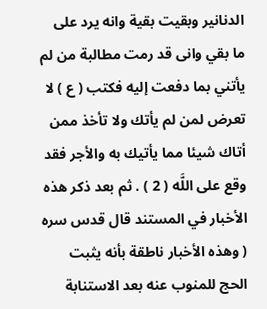الدنانير وبقيت بقية وانه يرد على ما بقي وانى قد رمت مطالبة من لم يأتني بما دفعت إليه فكتب ( ع ) لا تعرض لمن لم يأتك ولا تأخذ ممن أتاك شيئا مما يأتيك به والأجر فقد وقع على اللَّه ( 2 ) . ثم بعد ذكر هذه الأخبار في المستند قال قدس سره ( وهذه الأخبار ناطقة بأنه يثبت الحج للمنوب عنه بعد الاستنابة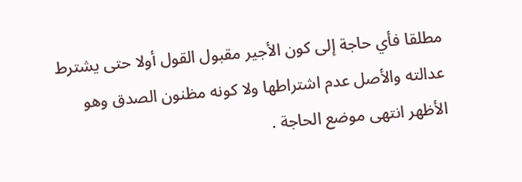مطلقا فأي حاجة إلى كون الأجير مقبول القول أولا حتى يشترط عدالته والأصل عدم اشتراطها ولا كونه مظنون الصدق وهو الأظهر انتهى موضع الحاجة .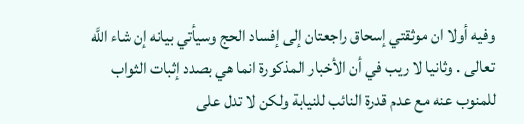وفيه أولا ان موثقتي إسحاق راجعتان إلى إفساد الحج وسيأتي بيانه إن شاء اللَّه تعالى . وثانيا لا ريب في أن الأخبار المذكورة انما هي بصدد إثبات الثواب للمنوب عنه مع عدم قدرة النائب للنيابة ولكن لا تدل على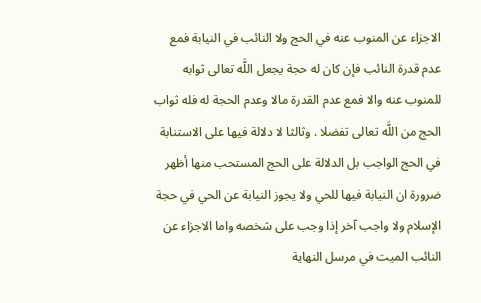الاجزاء عن المنوب عنه في الحج ولا النائب في النيابة فمع عدم قدرة النائب فإن كان له حجة يجعل اللَّه تعالى ثوابه للمنوب عنه والا فمع عدم القدرة مالا وعدم الحجة له فله ثواب الحج من اللَّه تعالى تفضلا . وثالثا لا دلالة فيها على الاستنابة في الحج الواجب بل الدلالة على الحج المستحب منها أظهر ضرورة ان النيابة فيها للحي ولا يجوز النيابة عن الحي في حجة الإسلام ولا واجب آخر إذا وجب على شخصه واما الاجزاء عن النائب الميت في مرسل النهاية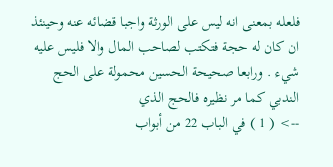فلعله بمعنى انه ليس على الورثة واجبا قضائه عنه وحينئذ ان كان له حجة فتكتب لصاحب المال والا فليس عليه شيء . ورابعا صحيحة الحسين محمولة على الحج الندبي كما مر نظيره فالحج الذي
--> ( 1 ) في الباب 22 من أبواب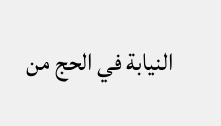النيابة في الحج من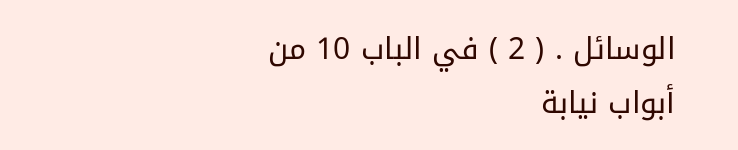الوسائل . ( 2 ) في الباب 10 من أبواب نيابة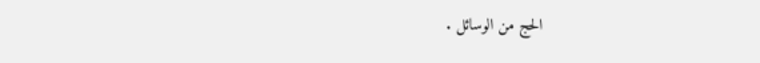الحج من الوسائل .